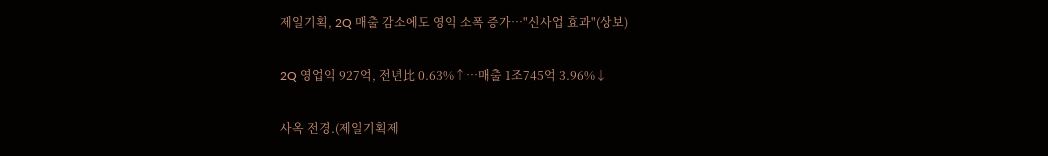제일기획, 2Q 매출 감소에도 영익 소폭 증가…"신사업 효과"(상보)

2Q 영업익 927억, 전년比 0.63%↑…매출 1조745억 3.96%↓

사옥 전경.(제일기획제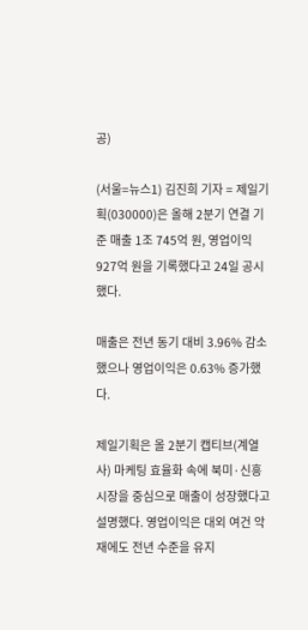공)

(서울=뉴스1) 김진희 기자 = 제일기획(030000)은 올해 2분기 연결 기준 매출 1조 745억 원, 영업이익 927억 원을 기록했다고 24일 공시했다.

매출은 전년 동기 대비 3.96% 감소했으나 영업이익은 0.63% 증가했다.

제일기획은 올 2분기 캡티브(계열사) 마케팅 효율화 속에 북미·신흥 시장을 중심으로 매출이 성장했다고 설명했다. 영업이익은 대외 여건 악재에도 전년 수준을 유지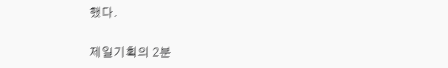했다.

제일기획의 2분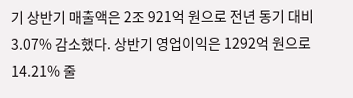기 상반기 매출액은 2조 921억 원으로 전년 동기 대비 3.07% 감소했다. 상반기 영업이익은 1292억 원으로 14.21% 줄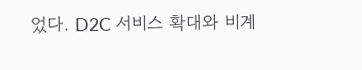었다. D2C 서비스 확대와 비계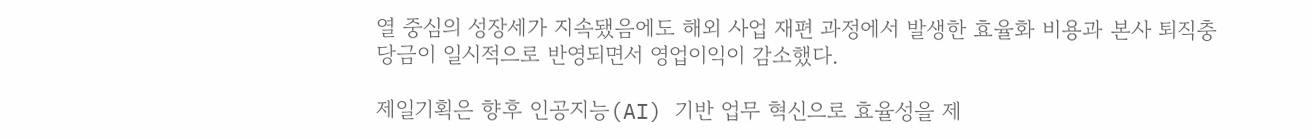열 중심의 성장세가 지속됐음에도 해외 사업 재편 과정에서 발생한 효율화 비용과 본사 퇴직충당금이 일시적으로 반영되면서 영업이익이 감소했다.

제일기획은 향후 인공지능(AI) 기반 업무 혁신으로 효율성을 제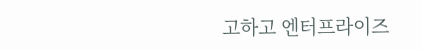고하고 엔터프라이즈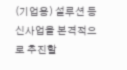(기업용) 설루션 등 신사업을 본격적으로 추진할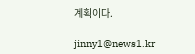계획이다.

jinny1@news1.kr